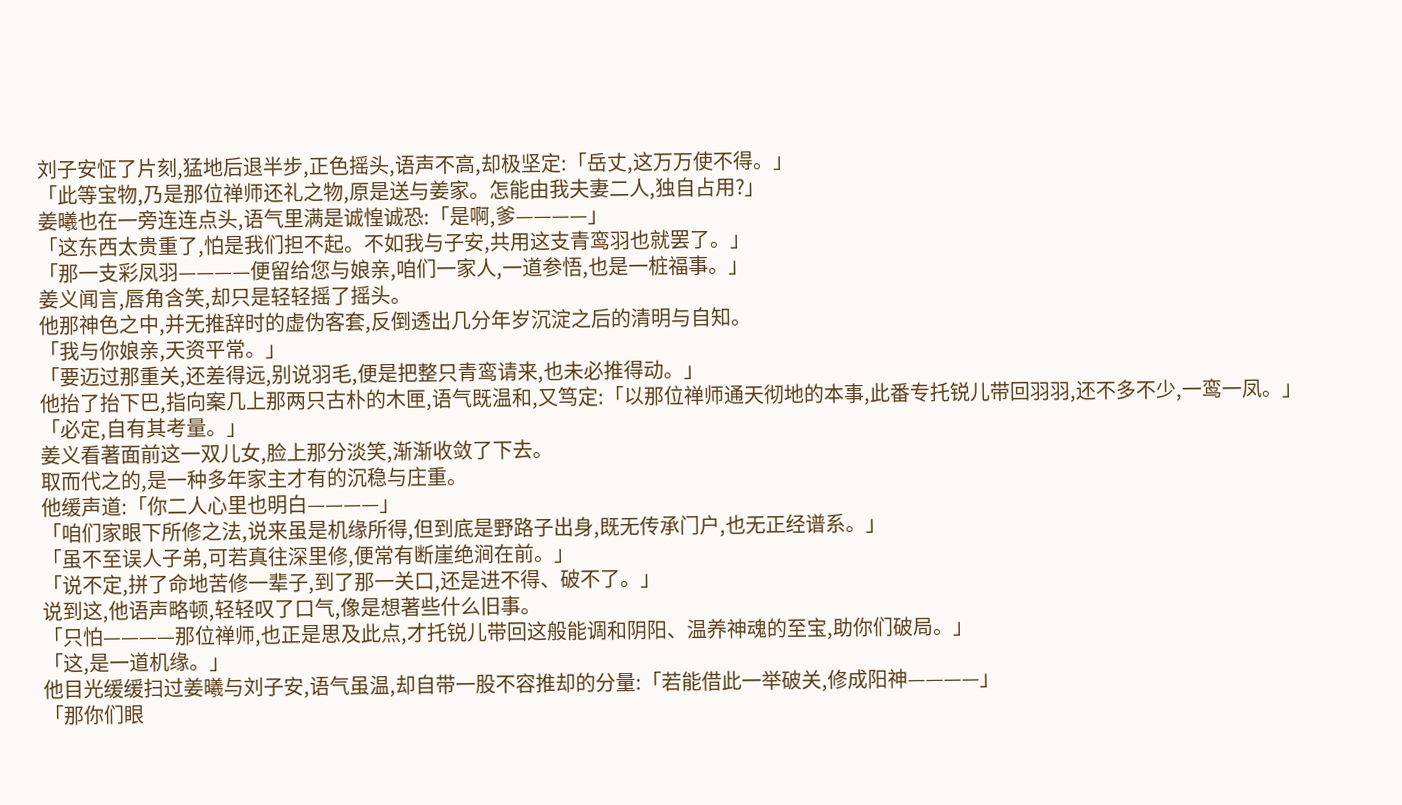刘子安怔了片刻,猛地后退半步,正色摇头,语声不高,却极坚定:「岳丈,这万万使不得。」
「此等宝物,乃是那位禅师还礼之物,原是送与姜家。怎能由我夫妻二人,独自占用?」
姜曦也在一旁连连点头,语气里满是诚惶诚恐:「是啊,爹————」
「这东西太贵重了,怕是我们担不起。不如我与子安,共用这支青鸾羽也就罢了。」
「那一支彩凤羽————便留给您与娘亲,咱们一家人,一道参悟,也是一桩福事。」
姜义闻言,唇角含笑,却只是轻轻摇了摇头。
他那神色之中,并无推辞时的虚伪客套,反倒透出几分年岁沉淀之后的清明与自知。
「我与你娘亲,天资平常。」
「要迈过那重关,还差得远,别说羽毛,便是把整只青鸾请来,也未必推得动。」
他抬了抬下巴,指向案几上那两只古朴的木匣,语气既温和,又笃定:「以那位禅师通天彻地的本事,此番专托锐儿带回羽羽,还不多不少,一鸾一凤。」
「必定,自有其考量。」
姜义看著面前这一双儿女,脸上那分淡笑,渐渐收敛了下去。
取而代之的,是一种多年家主才有的沉稳与庄重。
他缓声道:「你二人心里也明白————」
「咱们家眼下所修之法,说来虽是机缘所得,但到底是野路子出身,既无传承门户,也无正经谱系。」
「虽不至误人子弟,可若真往深里修,便常有断崖绝涧在前。」
「说不定,拼了命地苦修一辈子,到了那一关口,还是进不得、破不了。」
说到这,他语声略顿,轻轻叹了口气,像是想著些什么旧事。
「只怕————那位禅师,也正是思及此点,才托锐儿带回这般能调和阴阳、温养神魂的至宝,助你们破局。」
「这,是一道机缘。」
他目光缓缓扫过姜曦与刘子安,语气虽温,却自带一股不容推却的分量:「若能借此一举破关,修成阳神————」
「那你们眼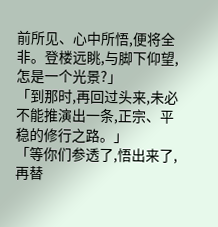前所见、心中所悟,便将全非。登楼远眺,与脚下仰望,怎是一个光景?」
「到那时,再回过头来,未必不能推演出一条,正宗、平稳的修行之路。」
「等你们参透了,悟出来了,再替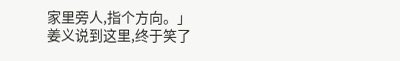家里旁人,指个方向。」
姜义说到这里,终于笑了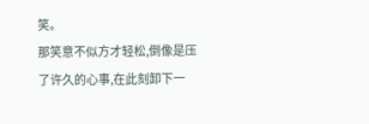笑。
那笑意不似方才轻松,倒像是压了许久的心事,在此刻卸下一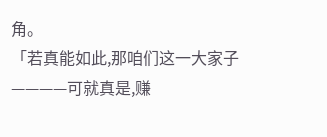角。
「若真能如此,那咱们这一大家子————可就真是,赚